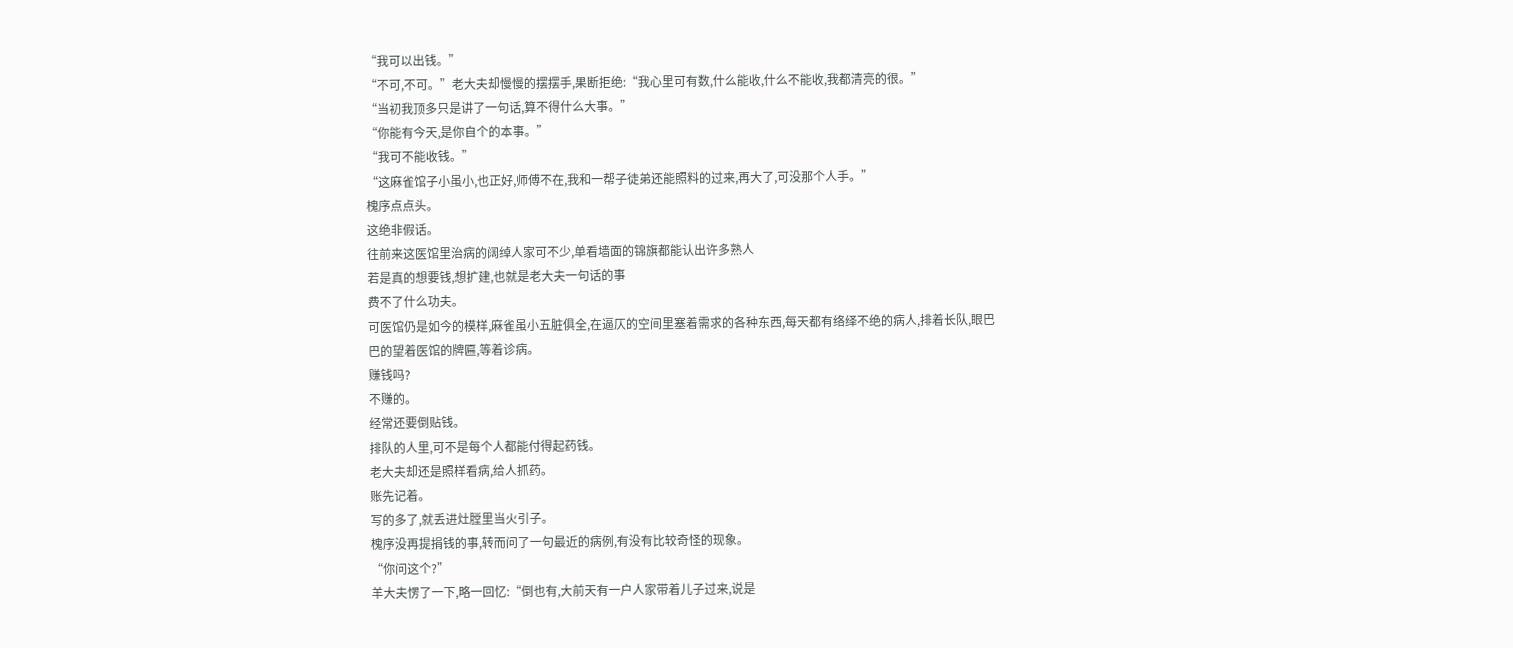“我可以出钱。”
“不可,不可。”老大夫却慢慢的摆摆手,果断拒绝:“我心里可有数,什么能收,什么不能收,我都清亮的很。”
“当初我顶多只是讲了一句话,算不得什么大事。”
“你能有今天,是你自个的本事。”
“我可不能收钱。”
“这麻雀馆子小虽小,也正好,师傅不在,我和一帮子徒弟还能照料的过来,再大了,可没那个人手。”
槐序点点头。
这绝非假话。
往前来这医馆里治病的阔绰人家可不少,单看墙面的锦旗都能认出许多熟人
若是真的想要钱,想扩建,也就是老大夫一句话的事
费不了什么功夫。
可医馆仍是如今的模样,麻雀虽小五脏俱全,在逼仄的空间里塞着需求的各种东西,每天都有络绎不绝的病人,排着长队,眼巴巴的望着医馆的牌匾,等着诊病。
赚钱吗?
不赚的。
经常还要倒贴钱。
排队的人里,可不是每个人都能付得起药钱。
老大夫却还是照样看病,给人抓药。
账先记着。
写的多了,就丢进灶膛里当火引子。
槐序没再提捐钱的事,转而问了一句最近的病例,有没有比较奇怪的现象。
“你问这个?”
羊大夫愣了一下,略一回忆:“倒也有,大前天有一户人家带着儿子过来,说是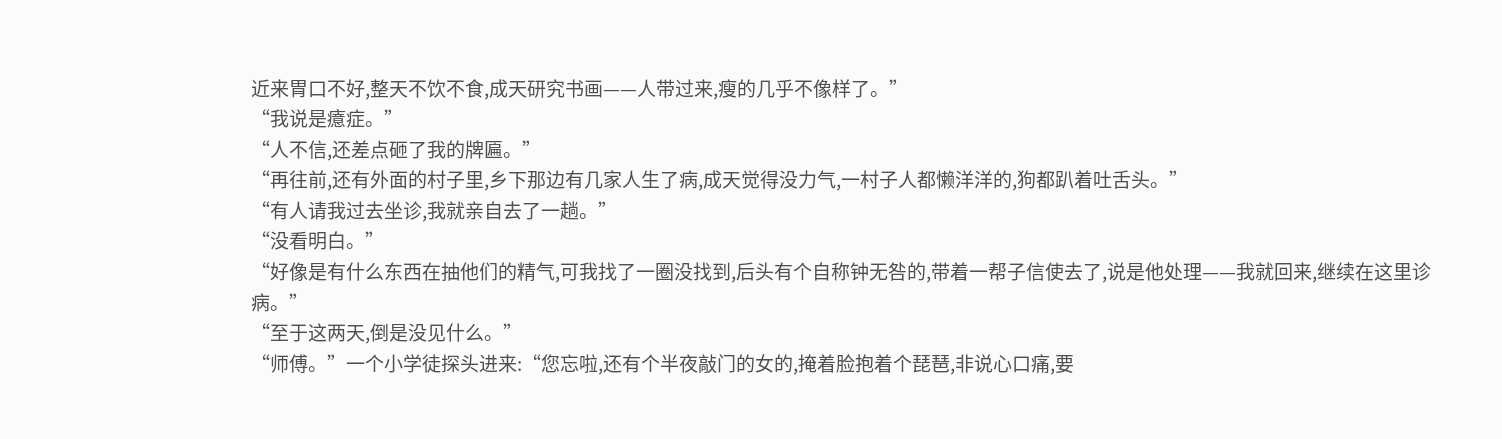近来胃口不好,整天不饮不食,成天研究书画——人带过来,瘦的几乎不像样了。”
“我说是癔症。”
“人不信,还差点砸了我的牌匾。”
“再往前,还有外面的村子里,乡下那边有几家人生了病,成天觉得没力气,一村子人都懒洋洋的,狗都趴着吐舌头。”
“有人请我过去坐诊,我就亲自去了一趟。”
“没看明白。”
“好像是有什么东西在抽他们的精气,可我找了一圈没找到,后头有个自称钟无咎的,带着一帮子信使去了,说是他处理——我就回来,继续在这里诊病。”
“至于这两天,倒是没见什么。”
“师傅。”一个小学徒探头进来:“您忘啦,还有个半夜敲门的女的,掩着脸抱着个琵琶,非说心口痛,要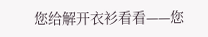您给解开衣衫看看——您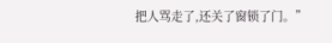把人骂走了,还关了窗锁了门。”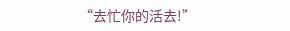“去忙你的活去!”